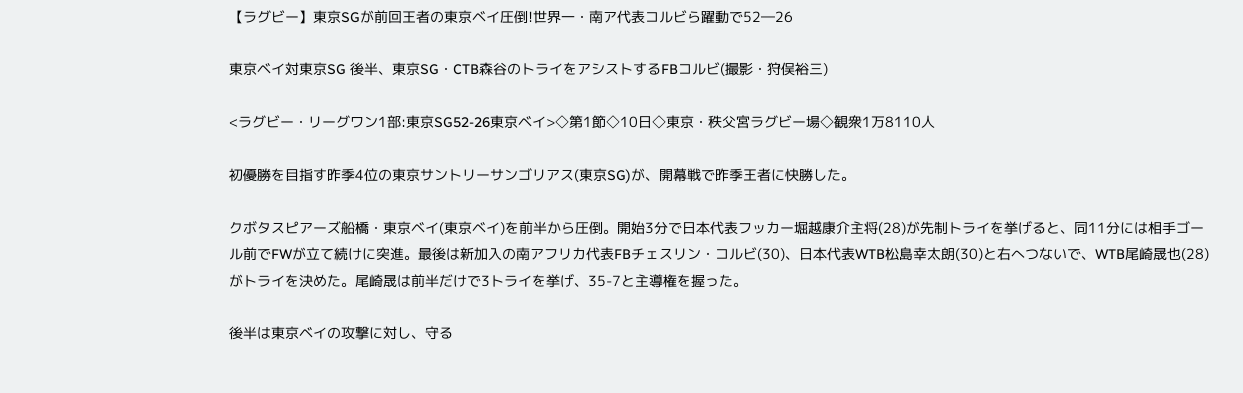【ラグビー】東京SGが前回王者の東京ベイ圧倒!世界一・南ア代表コルビら躍動で52―26

東京ベイ対東京SG 後半、東京SG・CTB森谷のトライをアシストするFBコルビ(撮影・狩俣裕三)

<ラグビー・リーグワン1部:東京SG52-26東京ベイ>◇第1節◇10日◇東京・秩父宮ラグビー場◇観衆1万8110人

初優勝を目指す昨季4位の東京サントリーサンゴリアス(東京SG)が、開幕戦で昨季王者に快勝した。

クボタスピアーズ船橋・東京ベイ(東京ベイ)を前半から圧倒。開始3分で日本代表フッカー堀越康介主将(28)が先制トライを挙げると、同11分には相手ゴール前でFWが立て続けに突進。最後は新加入の南アフリカ代表FBチェスリン・コルビ(30)、日本代表WTB松島幸太朗(30)と右へつないで、WTB尾崎晟也(28)がトライを決めた。尾崎晟は前半だけで3トライを挙げ、35-7と主導権を握った。

後半は東京ベイの攻撃に対し、守る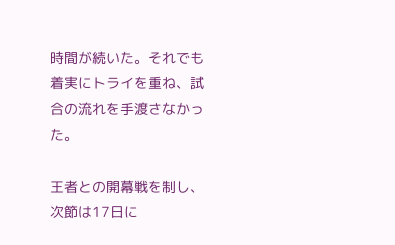時間が続いた。それでも着実にトライを重ね、試合の流れを手渡さなかった。

王者との開幕戦を制し、次節は17日に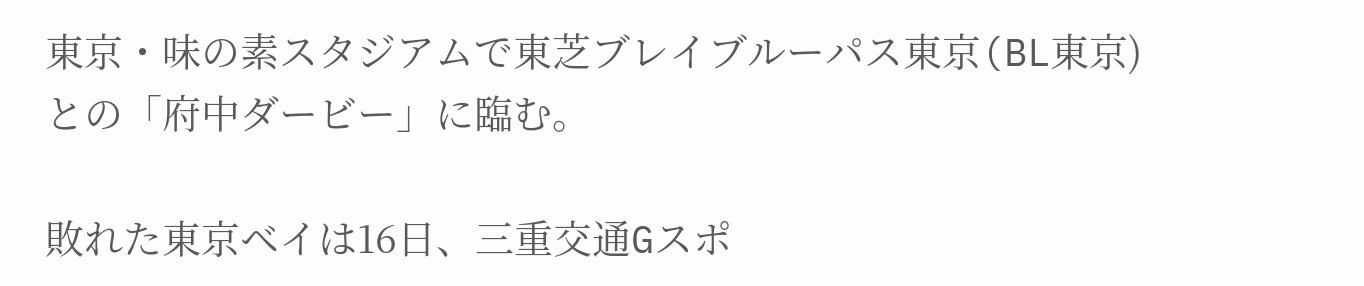東京・味の素スタジアムで東芝ブレイブルーパス東京(BL東京)との「府中ダービー」に臨む。

敗れた東京ベイは16日、三重交通Gスポ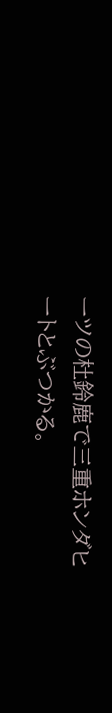ーツの杜鈴鹿で三重ホンダヒートとぶつかる。